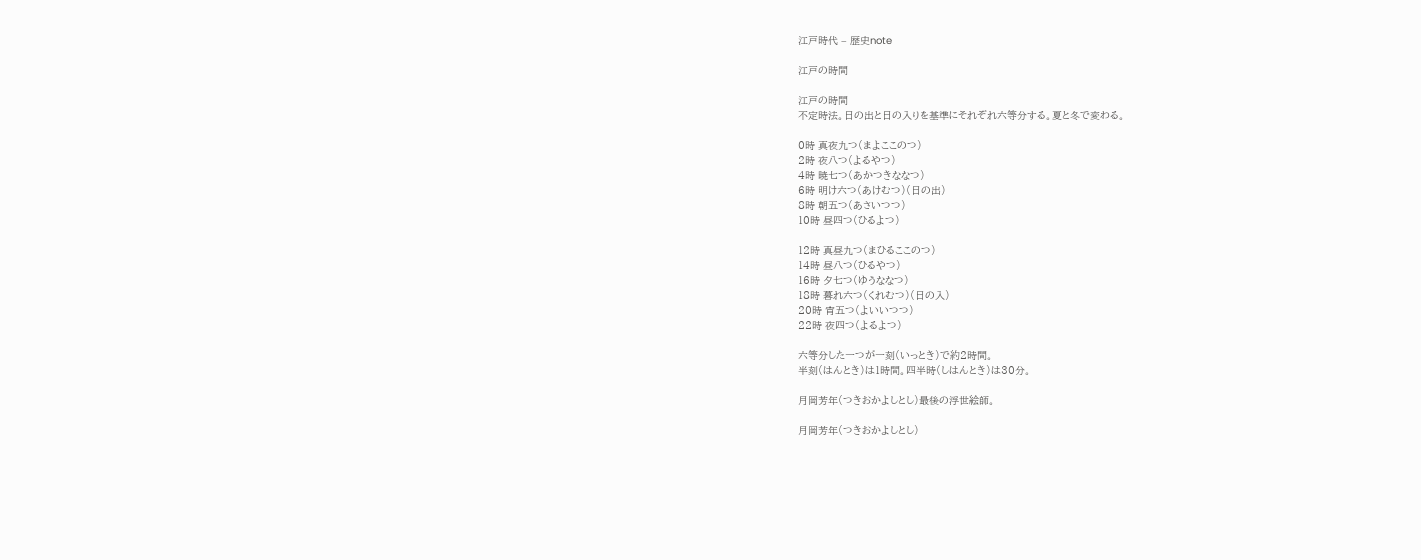江戸時代 – 歴史note

江戸の時間

江戸の時間
不定時法。日の出と日の入りを基準にそれぞれ六等分する。夏と冬で変わる。

0時 真夜九つ(まよここのつ)
2時 夜八つ(よるやつ)
4時 暁七つ(あかつきななつ)
6時 明け六つ(あけむつ)(日の出)
8時 朝五つ(あさいつつ)
10時 昼四つ(ひるよつ)

12時 真昼九つ(まひるここのつ)
14時 昼八つ(ひるやつ)
16時 夕七つ(ゆうななつ)
18時 暮れ六つ(くれむつ)(日の入)
20時 宵五つ(よいいつつ)
22時 夜四つ(よるよつ)

六等分した一つが一刻(いっとき)で約2時間。
半刻(はんとき)は1時間。四半時(しはんとき)は30分。

月岡芳年(つきおかよしとし)最後の浮世絵師。

月岡芳年(つきおかよしとし)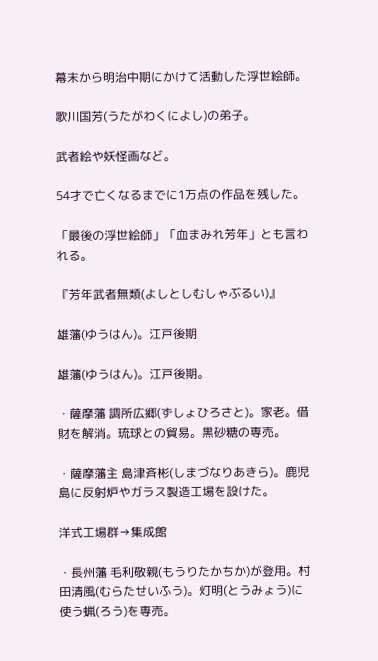幕末から明治中期にかけて活動した浮世絵師。

歌川国芳(うたがわくによし)の弟子。

武者絵や妖怪画など。

54才で亡くなるまでに1万点の作品を残した。

「最後の浮世絵師」「血まみれ芳年」とも言われる。

『芳年武者無類(よしとしむしゃぶるい)』

雄藩(ゆうはん)。江戸後期

雄藩(ゆうはん)。江戸後期。

・薩摩藩 調所広郷(ずしょひろさと)。家老。借財を解消。琉球との貿易。黒砂糖の専売。

・薩摩藩主 島津斉彬(しまづなりあきら)。鹿児島に反射炉やガラス製造工場を設けた。

洋式工場群→集成館

・長州藩 毛利敬親(もうりたかちか)が登用。村田清風(むらたせいふう)。灯明(とうみょう)に使う蝋(ろう)を専売。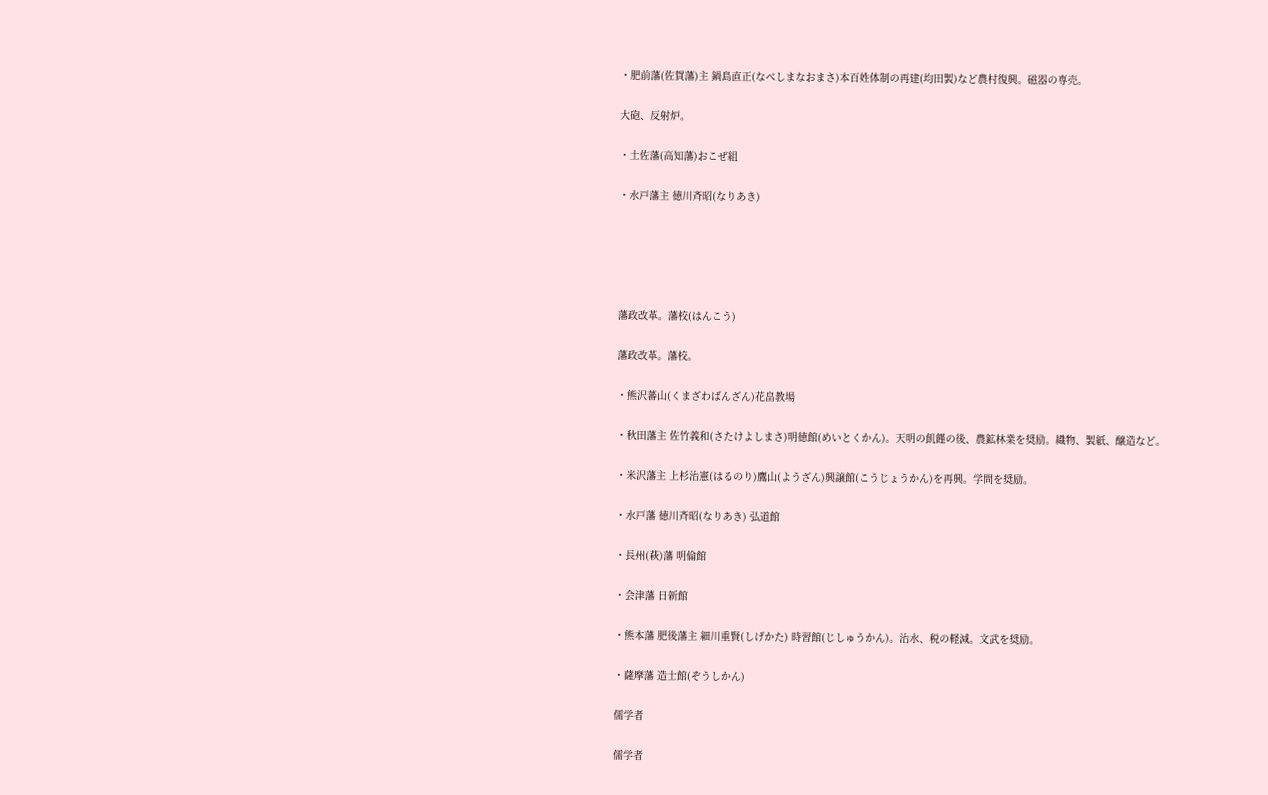・肥前藩(佐賀藩)主 鍋島直正(なべしまなおまさ)本百姓体制の再建(均田製)など農村復興。磁器の専売。

大砲、反射炉。

・土佐藩(高知藩)おこぜ組

・水戸藩主 徳川斉昭(なりあき)





藩政改革。藩校(はんこう)

藩政改革。藩校。

・熊沢蕃山(くまざわばんざん)花畠教場

・秋田藩主 佐竹義和(さたけよしまさ)明徳館(めいとくかん)。天明の飢饉の後、農鉱林業を奨励。織物、製紙、醸造など。

・米沢藩主 上杉治憲(はるのり)鷹山(ようざん)興譲館(こうじょうかん)を再興。学問を奨励。

・水戸藩 徳川斉昭(なりあき) 弘道館

・長州(萩)藩 明倫館

・会津藩 日新館

・熊本藩 肥後藩主 細川重賢(しげかた) 時習館(じしゅうかん)。治水、税の軽減。文武を奨励。

・薩摩藩 造士館(ぞうしかん)

儒学者

儒学者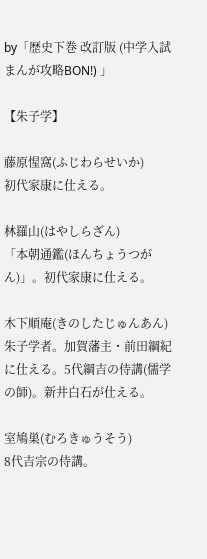by「歴史下巻 改訂版 (中学入試まんが攻略BON!) 」

【朱子学】

藤原惺窩(ふじわらせいか)
初代家康に仕える。

林羅山(はやしらざん)
「本朝通鑑(ほんちょうつがん)」。初代家康に仕える。

木下順庵(きのしたじゅんあん)
朱子学者。加賀藩主・前田綱紀に仕える。5代綱吉の侍講(儒学の師)。新井白石が仕える。

室鳩巣(むろきゅうそう)
8代吉宗の侍講。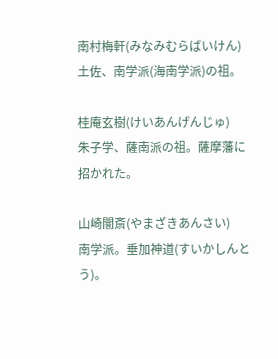南村梅軒(みなみむらばいけん)
土佐、南学派(海南学派)の祖。

桂庵玄樹(けいあんげんじゅ)
朱子学、薩南派の祖。薩摩藩に招かれた。

山崎闇斎(やまざきあんさい)
南学派。垂加神道(すいかしんとう)。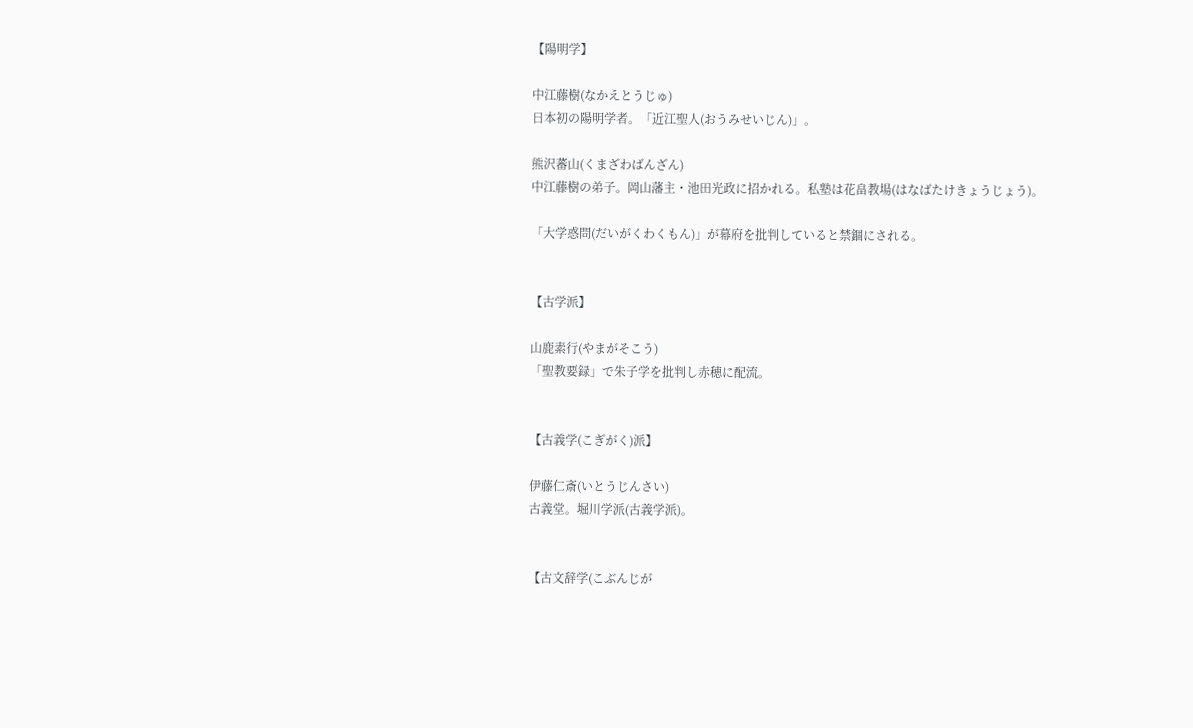【陽明学】

中江藤樹(なかえとうじゅ)
日本初の陽明学者。「近江聖人(おうみせいじん)」。

熊沢蕃山(くまざわばんざん)
中江藤樹の弟子。岡山藩主・池田光政に招かれる。私塾は花畠教場(はなばたけきょうじょう)。

「大学惑問(だいがくわくもん)」が幕府を批判していると禁錮にされる。


【古学派】

山鹿素行(やまがそこう)
「聖教要録」で朱子学を批判し赤穂に配流。


【古義学(こぎがく)派】

伊藤仁斎(いとうじんさい)
古義堂。堀川学派(古義学派)。


【古文辞学(こぶんじが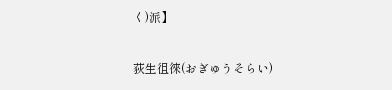く)派】

荻生徂徠(おぎゅうそらい)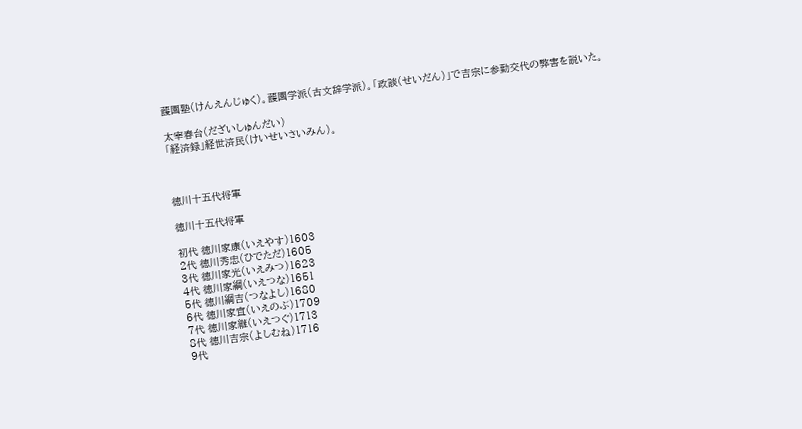蘐園塾(けんえんじゅく)。蘐園学派(古文辞学派)。「政談(せいだん)」で吉宗に参勤交代の弊害を説いた。

太宰春台(だざいしゅんだい)
「経済録」経世済民(けいせいさいみん)。



徳川十五代将軍

徳川十五代将軍

初代 徳川家康(いえやす)1603
2代 徳川秀忠(ひでただ)1605
3代 徳川家光(いえみつ)1623
4代 徳川家綱(いえつな)1651
5代 徳川綱吉(つなよし)1680
6代 徳川家宣(いえのぶ)1709
7代 徳川家継(いえつぐ)1713
8代 徳川吉宗(よしむね)1716
9代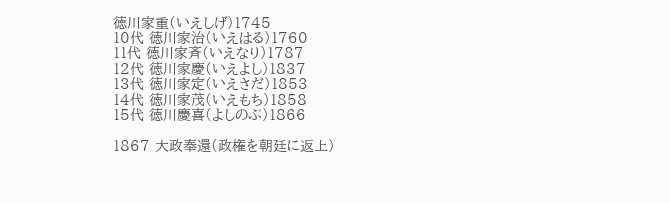徳川家重(いえしげ)1745
10代 徳川家治(いえはる)1760
11代 徳川家斉(いえなり)1787
12代 徳川家慶(いえよし)1837
13代 徳川家定(いえさだ)1853
14代 徳川家茂(いえもち)1858
15代 徳川慶喜(よしのぶ)1866

1867 大政奉還(政権を朝廷に返上)